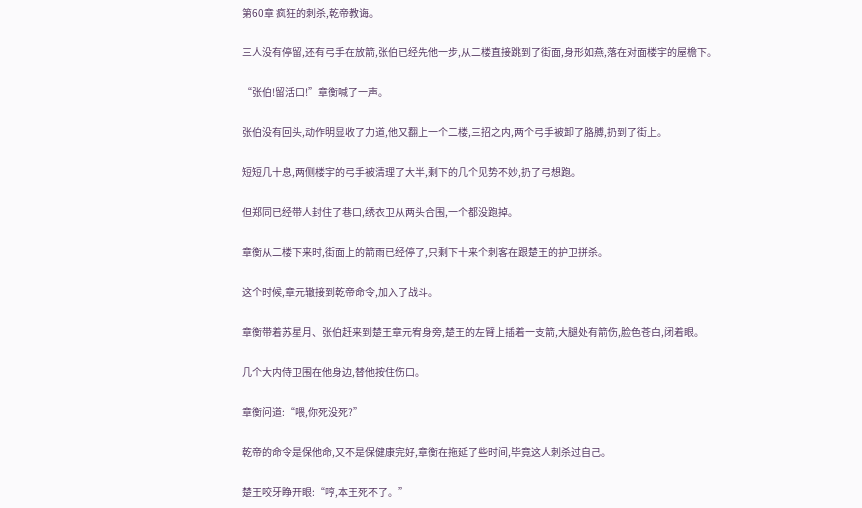第60章 疯狂的刺杀,乾帝教诲。

三人没有停留,还有弓手在放箭,张伯已经先他一步,从二楼直接跳到了街面,身形如燕,落在对面楼宇的屋檐下。

“张伯!留活口!”章衡喊了一声。

张伯没有回头,动作明显收了力道,他又翻上一个二楼,三招之内,两个弓手被卸了胳膊,扔到了街上。

短短几十息,两侧楼宇的弓手被清理了大半,剩下的几个见势不妙,扔了弓想跑。

但郑同已经带人封住了巷口,绣衣卫从两头合围,一个都没跑掉。

章衡从二楼下来时,街面上的箭雨已经停了,只剩下十来个刺客在跟楚王的护卫拼杀。

这个时候,章元辙接到乾帝命令,加入了战斗。

章衡带着苏星月、张伯赶来到楚王章元宥身旁,楚王的左臂上插着一支箭,大腿处有箭伤,脸色苍白,闭着眼。

几个大内侍卫围在他身边,替他按住伤口。

章衡问道:“喂,你死没死?”

乾帝的命令是保他命,又不是保健康完好,章衡在拖延了些时间,毕竟这人刺杀过自己。

楚王咬牙睁开眼:“哼,本王死不了。”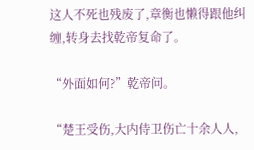这人不死也残废了,章衡也懒得跟他纠缠,转身去找乾帝复命了。

“外面如何?”乾帝问。

“楚王受伤,大内侍卫伤亡十余人人,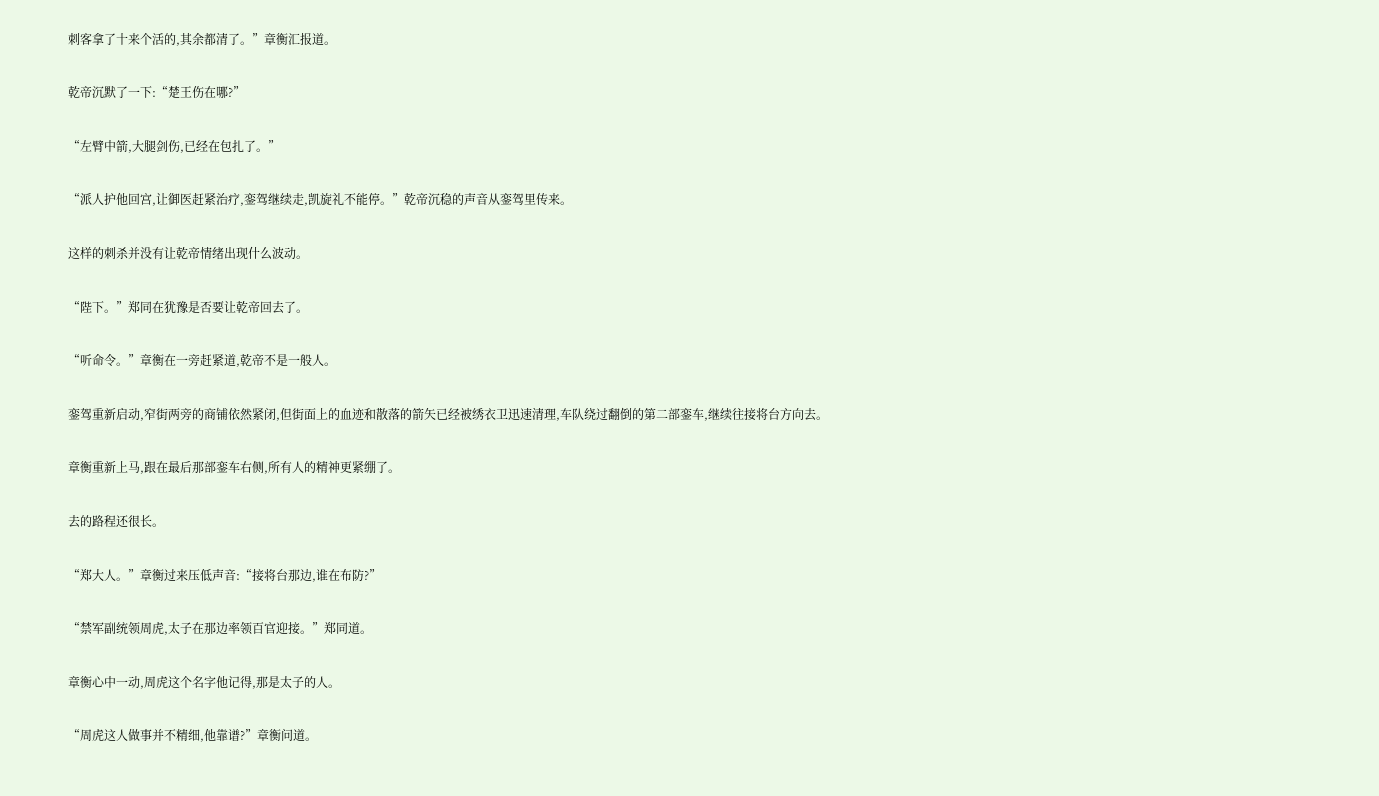刺客拿了十来个活的,其余都清了。”章衡汇报道。

乾帝沉默了一下:“楚王伤在哪?”

“左臂中箭,大腿剑伤,已经在包扎了。”

“派人护他回宫,让御医赶紧治疗,銮驾继续走,凯旋礼不能停。”乾帝沉稳的声音从銮驾里传来。

这样的刺杀并没有让乾帝情绪出现什么波动。

“陛下。”郑同在犹豫是否要让乾帝回去了。

“听命令。”章衡在一旁赶紧道,乾帝不是一般人。

銮驾重新启动,窄街两旁的商铺依然紧闭,但街面上的血迹和散落的箭矢已经被绣衣卫迅速清理,车队绕过翻倒的第二部銮车,继续往接将台方向去。

章衡重新上马,跟在最后那部銮车右侧,所有人的精神更紧绷了。

去的路程还很长。

“郑大人。”章衡过来压低声音:“接将台那边,谁在布防?”

“禁军副统领周虎,太子在那边率领百官迎接。”郑同道。

章衡心中一动,周虎这个名字他记得,那是太子的人。

“周虎这人做事并不精细,他靠谱?”章衡问道。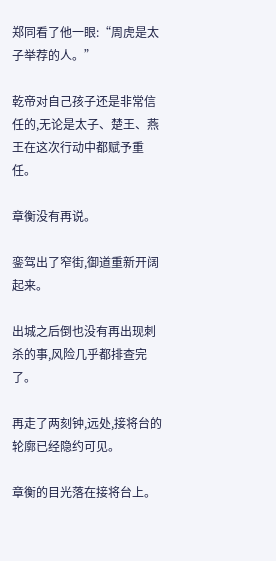郑同看了他一眼:“周虎是太子举荐的人。”

乾帝对自己孩子还是非常信任的,无论是太子、楚王、燕王在这次行动中都赋予重任。

章衡没有再说。

銮驾出了窄街,御道重新开阔起来。

出城之后倒也没有再出现刺杀的事,风险几乎都排查完了。

再走了两刻钟,远处,接将台的轮廓已经隐约可见。

章衡的目光落在接将台上。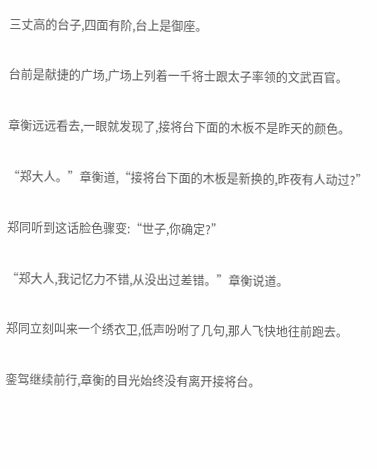三丈高的台子,四面有阶,台上是御座。

台前是献捷的广场,广场上列着一千将士跟太子率领的文武百官。

章衡远远看去,一眼就发现了,接将台下面的木板不是昨天的颜色。

“郑大人。”章衡道,“接将台下面的木板是新换的,昨夜有人动过?”

郑同听到这话脸色骤变:“世子,你确定?”

“郑大人,我记忆力不错,从没出过差错。”章衡说道。

郑同立刻叫来一个绣衣卫,低声吩咐了几句,那人飞快地往前跑去。

銮驾继续前行,章衡的目光始终没有离开接将台。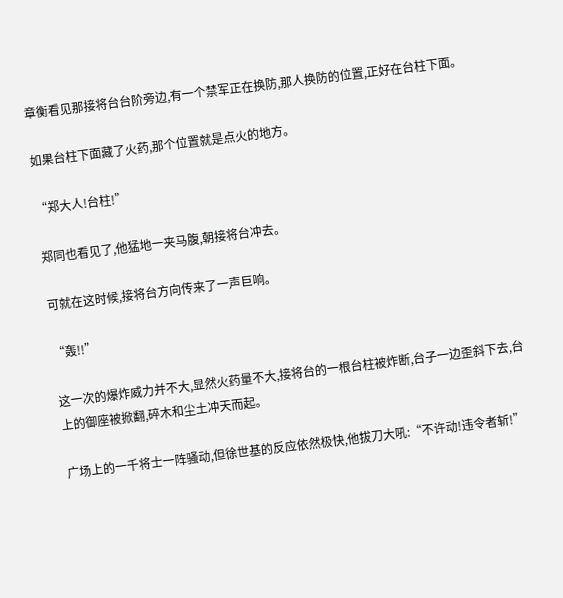章衡看见那接将台台阶旁边,有一个禁军正在换防,那人换防的位置,正好在台柱下面。

如果台柱下面藏了火药,那个位置就是点火的地方。

“郑大人!台柱!”

郑同也看见了,他猛地一夹马腹,朝接将台冲去。

可就在这时候,接将台方向传来了一声巨响。

“轰!!”

这一次的爆炸威力并不大,显然火药量不大,接将台的一根台柱被炸断,台子一边歪斜下去,台上的御座被掀翻,碎木和尘土冲天而起。

广场上的一千将士一阵骚动,但徐世基的反应依然极快,他拔刀大吼:“不许动!违令者斩!”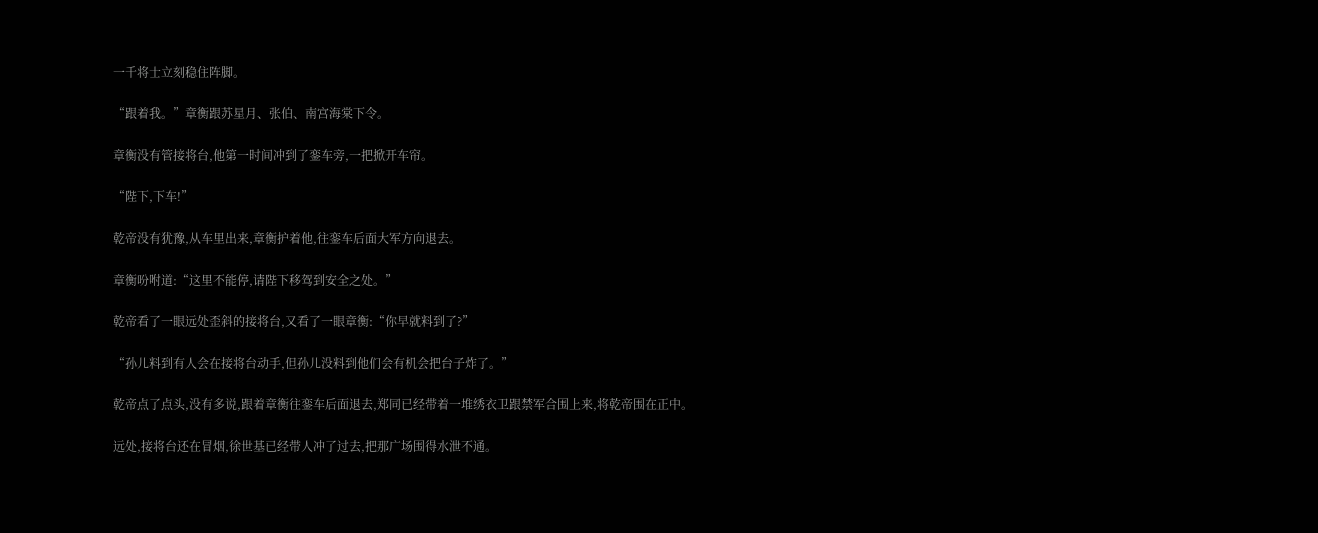一千将士立刻稳住阵脚。

“跟着我。”章衡跟苏星月、张伯、南宫海棠下令。

章衡没有管接将台,他第一时间冲到了銮车旁,一把掀开车帘。

“陛下,下车!”

乾帝没有犹豫,从车里出来,章衡护着他,往銮车后面大军方向退去。

章衡吩咐道:“这里不能停,请陛下移驾到安全之处。”

乾帝看了一眼远处歪斜的接将台,又看了一眼章衡:“你早就料到了?”

“孙儿料到有人会在接将台动手,但孙儿没料到他们会有机会把台子炸了。”

乾帝点了点头,没有多说,跟着章衡往銮车后面退去,郑同已经带着一堆绣衣卫跟禁军合围上来,将乾帝围在正中。

远处,接将台还在冒烟,徐世基已经带人冲了过去,把那广场围得水泄不通。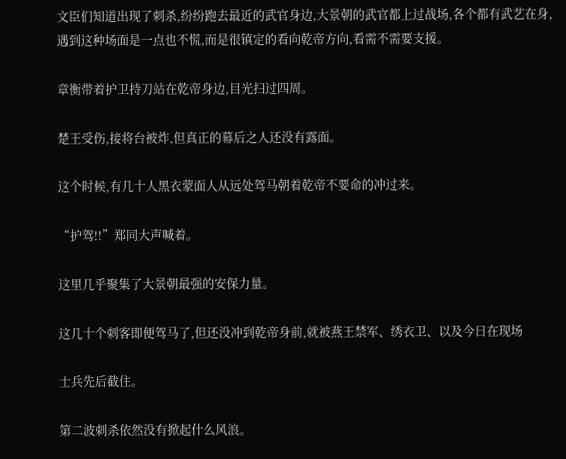文臣们知道出现了刺杀,纷纷跑去最近的武官身边,大景朝的武官都上过战场,各个都有武艺在身,遇到这种场面是一点也不慌,而是很镇定的看向乾帝方向,看需不需要支援。

章衡带着护卫持刀站在乾帝身边,目光扫过四周。

楚王受伤,接将台被炸,但真正的幕后之人还没有露面。

这个时候,有几十人黑衣蒙面人从远处驾马朝着乾帝不要命的冲过来。

“护驾!!”郑同大声喊着。

这里几乎聚集了大景朝最强的安保力量。

这几十个刺客即便驾马了,但还没冲到乾帝身前,就被燕王禁军、绣衣卫、以及今日在现场

士兵先后截住。

第二波刺杀依然没有掀起什么风浪。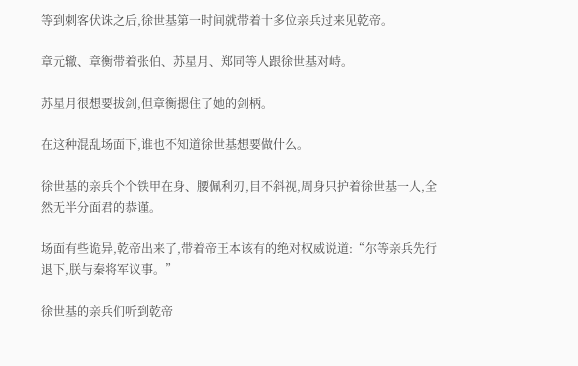等到刺客伏诛之后,徐世基第一时间就带着十多位亲兵过来见乾帝。

章元辙、章衡带着张伯、苏星月、郑同等人跟徐世基对峙。

苏星月很想要拔剑,但章衡摁住了她的剑柄。

在这种混乱场面下,谁也不知道徐世基想要做什么。

徐世基的亲兵个个铁甲在身、腰佩利刃,目不斜视,周身只护着徐世基一人,全然无半分面君的恭谨。

场面有些诡异,乾帝出来了,带着帝王本该有的绝对权威说道:“尔等亲兵先行退下,朕与秦将军议事。”

徐世基的亲兵们听到乾帝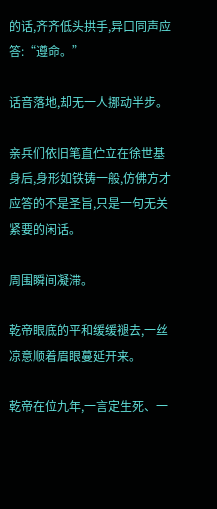的话,齐齐低头拱手,异口同声应答:“遵命。”

话音落地,却无一人挪动半步。

亲兵们依旧笔直伫立在徐世基身后,身形如铁铸一般,仿佛方才应答的不是圣旨,只是一句无关紧要的闲话。

周围瞬间凝滞。

乾帝眼底的平和缓缓褪去,一丝凉意顺着眉眼蔓延开来。

乾帝在位九年,一言定生死、一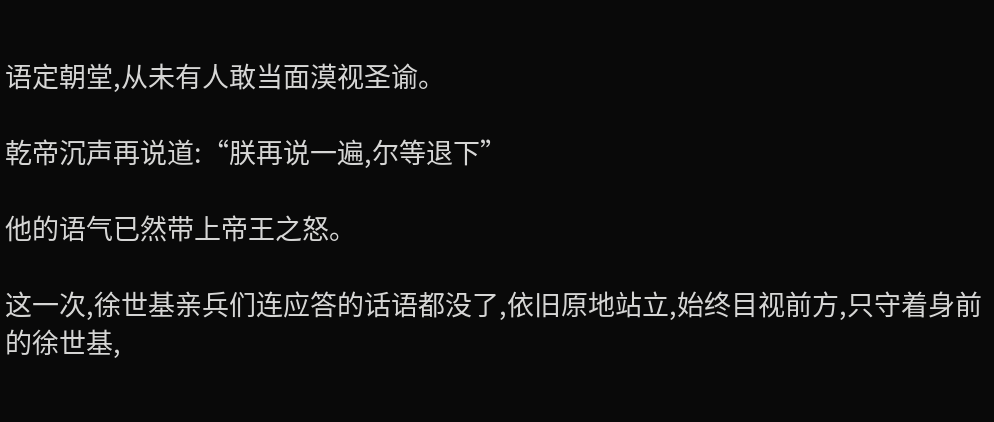语定朝堂,从未有人敢当面漠视圣谕。

乾帝沉声再说道:“朕再说一遍,尔等退下”

他的语气已然带上帝王之怒。

这一次,徐世基亲兵们连应答的话语都没了,依旧原地站立,始终目视前方,只守着身前的徐世基,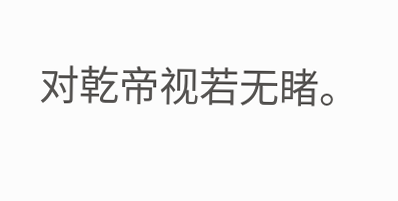对乾帝视若无睹。